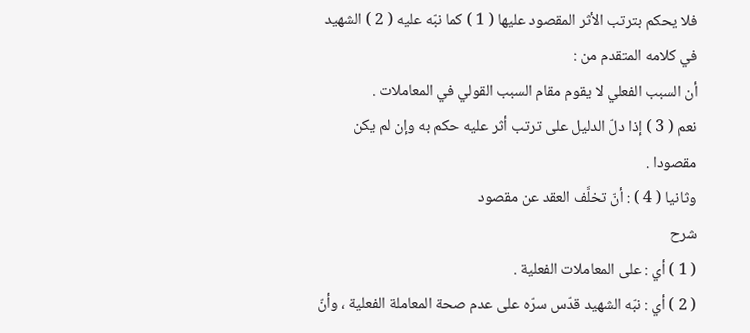فلا يحكم بترتب الأثر المقصود عليها ( 1 ) كما نبّه عليه ( 2 ) الشهيد في كلامه المتقدم من :
أن السبب الفعلي لا يقوم مقام السبب القولي في المعاملات .
نعم ( 3 ) إذا دلّ الدليل على ترتب أثر عليه حكم به وإن لم يكن مقصودا .
وثانيا ( 4 ) : أنّ تخلَّف العقد عن مقصود
شرح
( 1 ) أي : على المعاملات الفعلية .
( 2 ) أي : نبّه الشهيد قدّس سرّه على عدم صحة المعاملة الفعلية ، وأنّ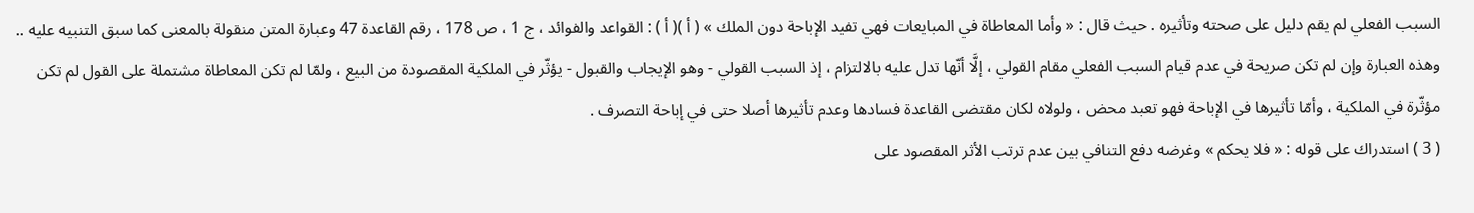السبب الفعلي لم يقم دليل على صحته وتأثيره . حيث قال : « وأما المعاطاة في المبايعات فهي تفيد الإباحة دون الملك » ( أ )( أ ) : القواعد والفوائد ، ج 1 ، ص 178 ، رقم القاعدة 47 وعبارة المتن منقولة بالمعنى كما سبق التنبيه عليه ..
وهذه العبارة وإن لم تكن صريحة في عدم قيام السبب الفعلي مقام القولي ، إلَّا أنّها تدل عليه بالالتزام ، إذ السبب القولي - وهو الإيجاب والقبول - يؤثّر في الملكية المقصودة من البيع ، ولمّا لم تكن المعاطاة مشتملة على القول لم تكن مؤثّرة في الملكية ، وأمّا تأثيرها في الإباحة فهو تعبد محض ، ولولاه لكان مقتضى القاعدة فسادها وعدم تأثيرها أصلا حتى في إباحة التصرف .
( 3 ) استدراك على قوله : « فلا يحكم » وغرضه دفع التنافي بين عدم ترتب الأثر المقصود على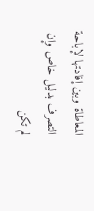المعاطاة وبين إفادتها لإباحة التصرف بدليل خاص وإن لم تكن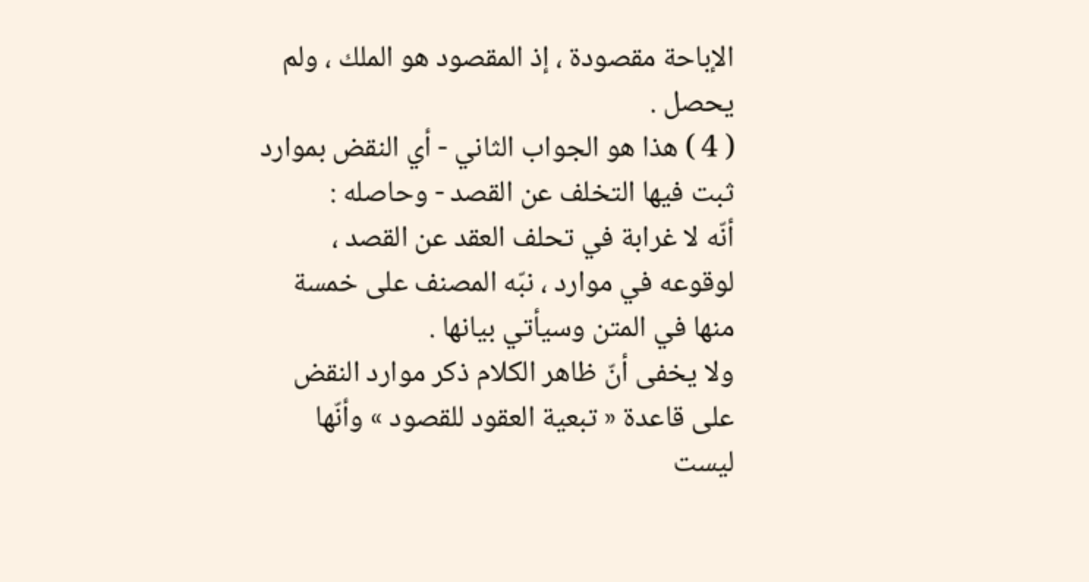الإباحة مقصودة ، إذ المقصود هو الملك ، ولم يحصل .
( 4 ) هذا هو الجواب الثاني - أي النقض بموارد ثبت فيها التخلف عن القصد - وحاصله :
أنّه لا غرابة في تحلف العقد عن القصد ، لوقوعه في موارد ، نبّه المصنف على خمسة منها في المتن وسيأتي بيانها .
ولا يخفى أنّ ظاهر الكلام ذكر موارد النقض على قاعدة « تبعية العقود للقصود » وأنّها ليست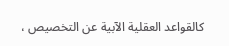كالقواعد العقلية الآبية عن التخصيص ،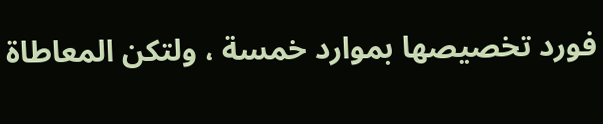فورد تخصيصها بموارد خمسة ، ولتكن المعاطاة